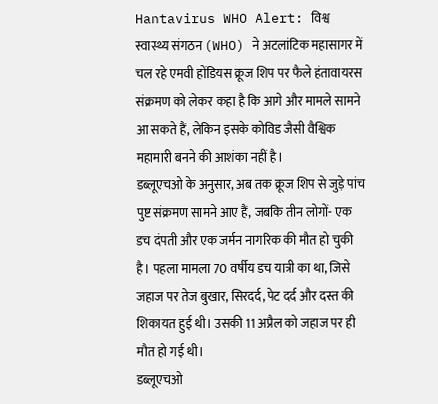Hantavirus WHO Alert: विश्व स्वास्थ्य संगठन (WHO) ने अटलांटिक महासागर में चल रहे एमवी होंडियस क्रूज शिप पर फैले हंतावायरस संक्रमण को लेकर कहा है कि आगे और मामले सामने आ सकते हैं, लेकिन इसके कोविड जैसी वैश्विक महामारी बनने की आशंका नहीं है।
डब्लूएचओ के अनुसार, अब तक क्रूज शिप से जुड़े पांच पुष्ट संक्रमण सामने आए हैं, जबकि तीन लोगों- एक डच दंपती और एक जर्मन नागरिक की मौत हो चुकी है। पहला मामला 70 वर्षीय डच यात्री का था, जिसे जहाज पर तेज बुखार, सिरदर्द, पेट दर्द और दस्त की शिकायत हुई थी। उसकी 11 अप्रैल को जहाज पर ही मौत हो गई थी।
डब्लूएचओ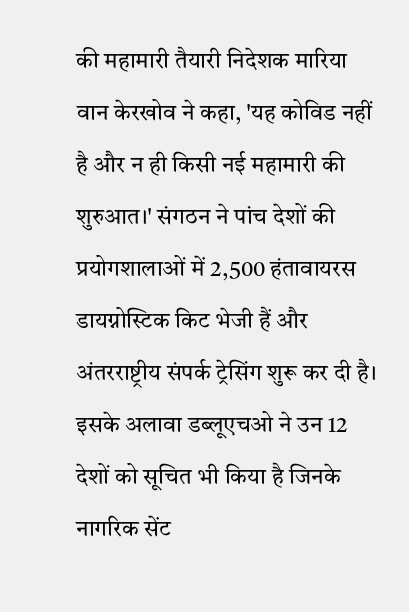की महामारी तैयारी निदेशक मारिया वान केरखोव ने कहा, 'यह कोविड नहीं है और न ही किसी नई महामारी की शुरुआत।' संगठन ने पांच देशों की प्रयोगशालाओं में 2,500 हंतावायरस डायग्नोस्टिक किट भेजी हैं और अंतरराष्ट्रीय संपर्क ट्रेसिंग शुरू कर दी है।
इसके अलावा डब्लूएचओ ने उन 12 देशों को सूचित भी किया है जिनके नागरिक सेंट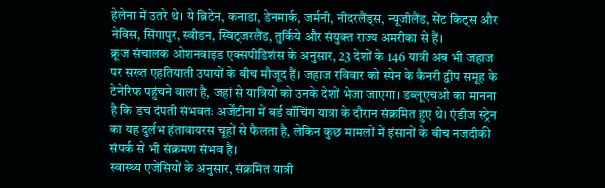हेलेना में उतरे थे। ये ब्रिटेन, कनाडा, डेनमार्क, जर्मनी, नीदरलैंड्स, न्यूजीलैंड, सेंट किट्स और नेविस, सिंगापुर, स्वीडन, स्विट्जरलैंड, तुर्किये और संयुक्त राज्य अमरीका से हैं।
क्रूज संचालक ओशनवाइड एक्सपीडिशंस के अनुसार, 23 देशों के 146 यात्री अब भी जहाज पर सख्त एहतियाती उपायों के बीच मौजूद हैं। जहाज रविवार को स्पेन के कैनरी द्वीप समूह के टेनेरिफ पहुंचने वाला है, जहां से यात्रियों को उनके देशों भेजा जाएगा। डब्लूएचओ का मानना है कि डच दंपती संभवतः अर्जेंटीना में बर्ड वॉचिंग यात्रा के दौरान संक्रमित हुए थे। एंडीज स्ट्रेन का यह दुर्लभ हंतावायरस चूहों से फैलता है, लेकिन कुछ मामलों में इंसानों के बीच नजदीकी संपर्क से भी संक्रमण संभव है।
स्वास्थ्य एजेंसियों के अनुसार, संक्रमित यात्री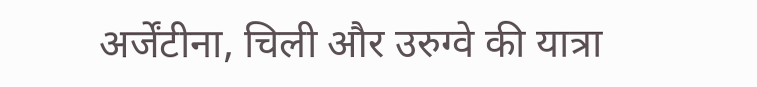अर्जेंटीना, चिली और उरुग्वे की यात्रा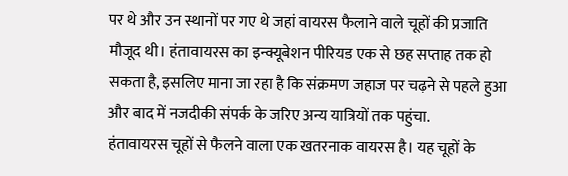पर थे और उन स्थानों पर गए थे जहां वायरस फैलाने वाले चूहों की प्रजाति मौजूद थी। हंतावायरस का इन्क्यूबेशन पीरियड एक से छह सप्ताह तक हो सकता है, इसलिए माना जा रहा है कि संक्रमण जहाज पर चढ़ने से पहले हुआ और बाद में नजदीकी संपर्क के जरिए अन्य यात्रियों तक पहुंचा.
हंतावायरस चूहों से फैलने वाला एक खतरनाक वायरस है। यह चूहों के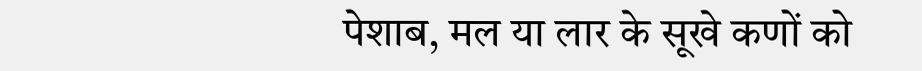पेशाब, मल या लार के सूखे कणों को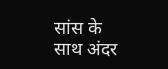सांस के साथ अंदर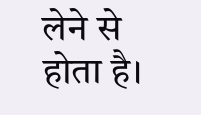लेने से होता है।